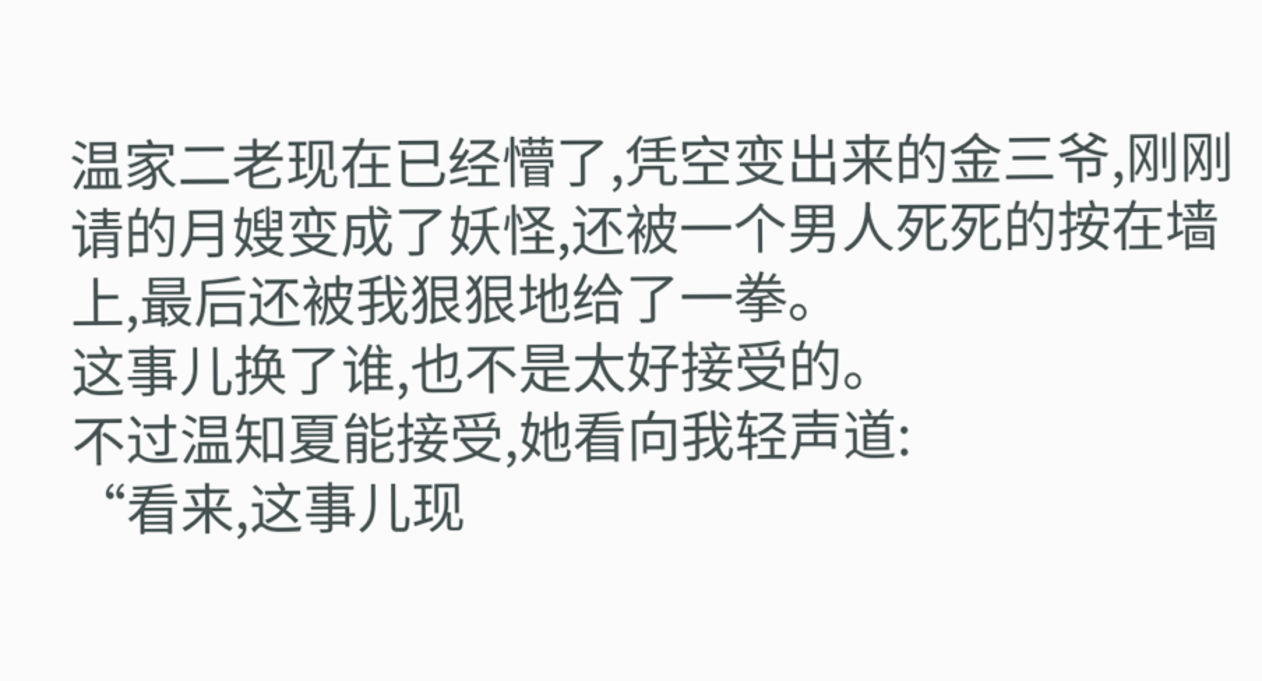温家二老现在已经懵了,凭空变出来的金三爷,刚刚请的月嫂变成了妖怪,还被一个男人死死的按在墙上,最后还被我狠狠地给了一拳。
这事儿换了谁,也不是太好接受的。
不过温知夏能接受,她看向我轻声道:
“看来,这事儿现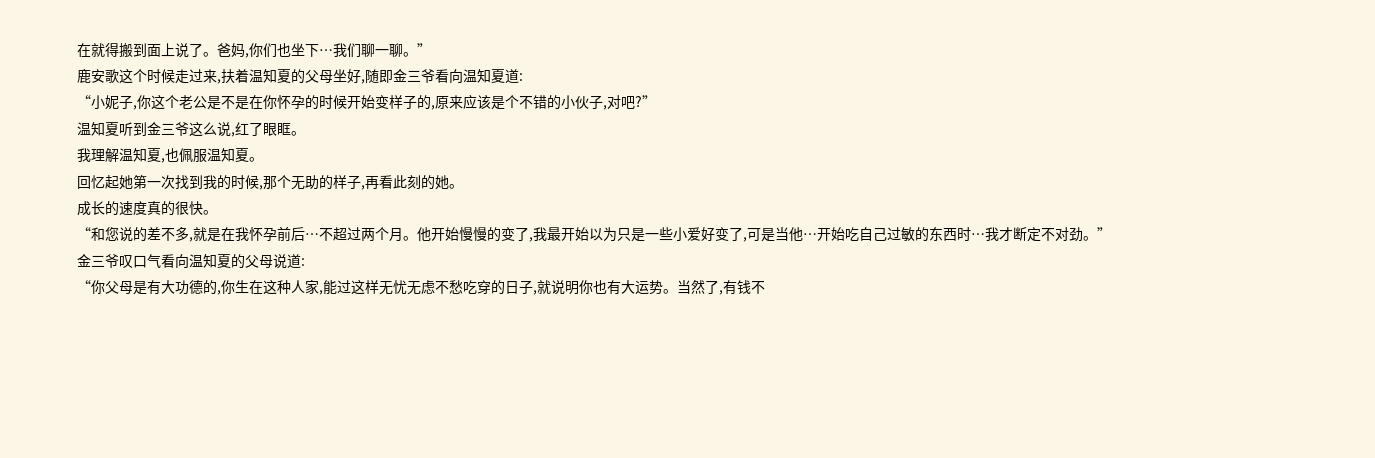在就得搬到面上说了。爸妈,你们也坐下…我们聊一聊。”
鹿安歌这个时候走过来,扶着温知夏的父母坐好,随即金三爷看向温知夏道:
“小妮子,你这个老公是不是在你怀孕的时候开始变样子的,原来应该是个不错的小伙子,对吧?”
温知夏听到金三爷这么说,红了眼眶。
我理解温知夏,也佩服温知夏。
回忆起她第一次找到我的时候,那个无助的样子,再看此刻的她。
成长的速度真的很快。
“和您说的差不多,就是在我怀孕前后…不超过两个月。他开始慢慢的变了,我最开始以为只是一些小爱好变了,可是当他…开始吃自己过敏的东西时…我才断定不对劲。”
金三爷叹口气看向温知夏的父母说道:
“你父母是有大功德的,你生在这种人家,能过这样无忧无虑不愁吃穿的日子,就说明你也有大运势。当然了,有钱不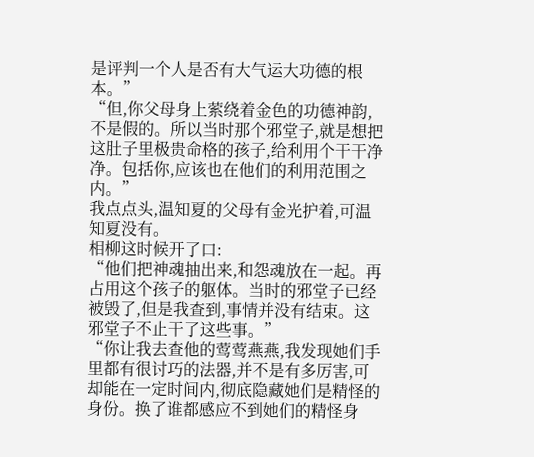是评判一个人是否有大气运大功德的根本。”
“但,你父母身上萦绕着金色的功德神韵,不是假的。所以当时那个邪堂子,就是想把这肚子里极贵命格的孩子,给利用个干干净净。包括你,应该也在他们的利用范围之内。”
我点点头,温知夏的父母有金光护着,可温知夏没有。
相柳这时候开了口:
“他们把神魂抽出来,和怨魂放在一起。再占用这个孩子的躯体。当时的邪堂子已经被毁了,但是我查到,事情并没有结束。这邪堂子不止干了这些事。”
“你让我去查他的莺莺燕燕,我发现她们手里都有很讨巧的法器,并不是有多厉害,可却能在一定时间内,彻底隐藏她们是精怪的身份。换了谁都感应不到她们的精怪身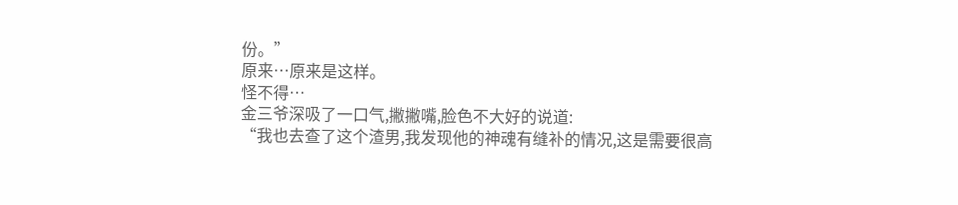份。”
原来…原来是这样。
怪不得…
金三爷深吸了一口气,撇撇嘴,脸色不大好的说道:
“我也去查了这个渣男,我发现他的神魂有缝补的情况,这是需要很高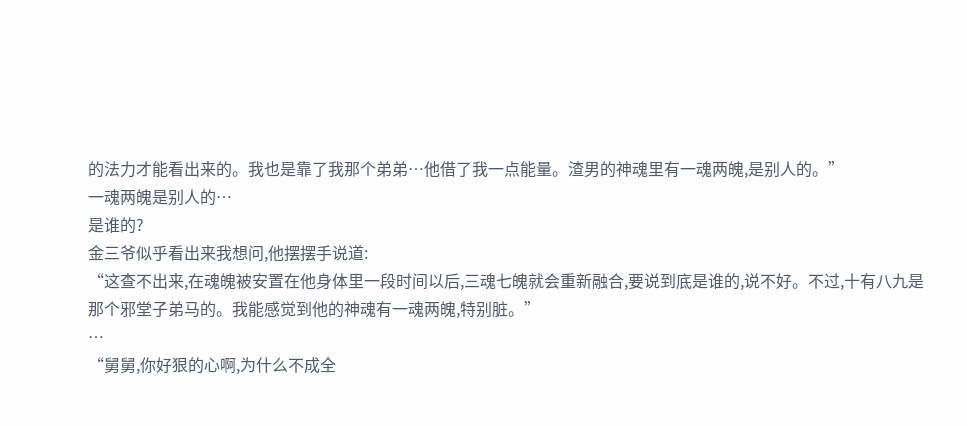的法力才能看出来的。我也是靠了我那个弟弟…他借了我一点能量。渣男的神魂里有一魂两魄,是别人的。”
一魂两魄是别人的…
是谁的?
金三爷似乎看出来我想问,他摆摆手说道:
“这查不出来,在魂魄被安置在他身体里一段时间以后,三魂七魄就会重新融合,要说到底是谁的,说不好。不过,十有八九是那个邪堂子弟马的。我能感觉到他的神魂有一魂两魄,特别脏。”
…
“舅舅,你好狠的心啊,为什么不成全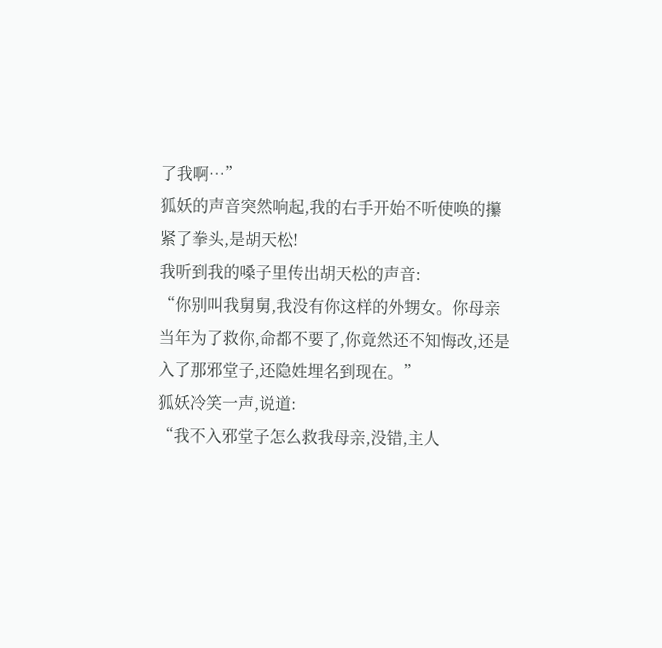了我啊…”
狐妖的声音突然响起,我的右手开始不听使唤的攥紧了拳头,是胡天松!
我听到我的嗓子里传出胡天松的声音:
“你别叫我舅舅,我没有你这样的外甥女。你母亲当年为了救你,命都不要了,你竟然还不知悔改,还是入了那邪堂子,还隐姓埋名到现在。”
狐妖冷笑一声,说道:
“我不入邪堂子怎么救我母亲,没错,主人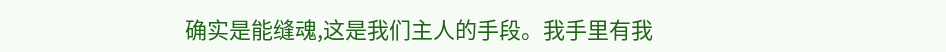确实是能缝魂,这是我们主人的手段。我手里有我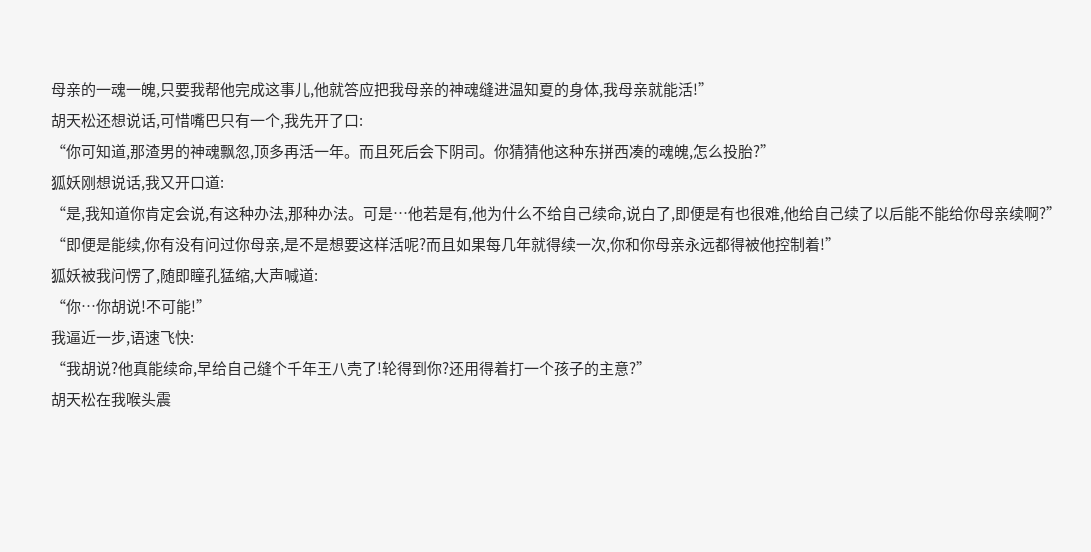母亲的一魂一魄,只要我帮他完成这事儿,他就答应把我母亲的神魂缝进温知夏的身体,我母亲就能活!”
胡天松还想说话,可惜嘴巴只有一个,我先开了口:
“你可知道,那渣男的神魂飘忽,顶多再活一年。而且死后会下阴司。你猜猜他这种东拼西凑的魂魄,怎么投胎?”
狐妖刚想说话,我又开口道:
“是,我知道你肯定会说,有这种办法,那种办法。可是…他若是有,他为什么不给自己续命,说白了,即便是有也很难,他给自己续了以后能不能给你母亲续啊?”
“即便是能续,你有没有问过你母亲,是不是想要这样活呢?而且如果每几年就得续一次,你和你母亲永远都得被他控制着!”
狐妖被我问愣了,随即瞳孔猛缩,大声喊道:
“你…你胡说!不可能!”
我逼近一步,语速飞快:
“我胡说?他真能续命,早给自己缝个千年王八壳了!轮得到你?还用得着打一个孩子的主意?”
胡天松在我喉头震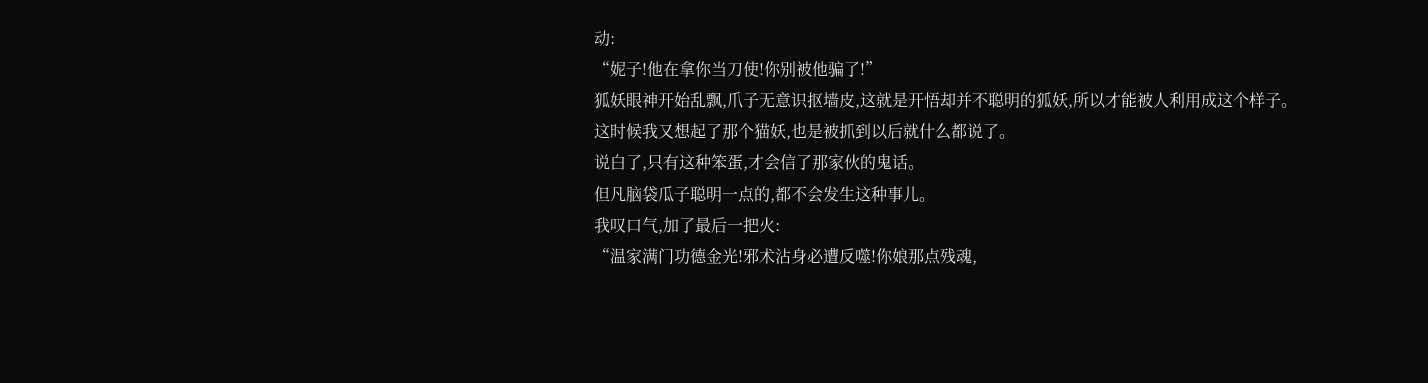动:
“妮子!他在拿你当刀使!你别被他骗了!”
狐妖眼神开始乱飘,爪子无意识抠墙皮,这就是开悟却并不聪明的狐妖,所以才能被人利用成这个样子。
这时候我又想起了那个猫妖,也是被抓到以后就什么都说了。
说白了,只有这种笨蛋,才会信了那家伙的鬼话。
但凡脑袋瓜子聪明一点的,都不会发生这种事儿。
我叹口气,加了最后一把火:
“温家满门功德金光!邪术沾身必遭反噬!你娘那点残魂,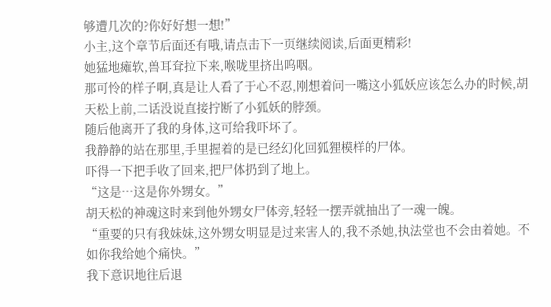够遭几次的?你好好想一想!”
小主,这个章节后面还有哦,请点击下一页继续阅读,后面更精彩!
她猛地瘫软,兽耳耷拉下来,喉咙里挤出呜咽。
那可怜的样子啊,真是让人看了于心不忍,刚想着问一嘴这小狐妖应该怎么办的时候,胡天松上前,二话没说直接拧断了小狐妖的脖颈。
随后他离开了我的身体,这可给我吓坏了。
我静静的站在那里,手里握着的是已经幻化回狐狸模样的尸体。
吓得一下把手收了回来,把尸体扔到了地上。
“这是…这是你外甥女。”
胡天松的神魂这时来到他外甥女尸体旁,轻轻一摆弄就抽出了一魂一魄。
“重要的只有我妹妹,这外甥女明显是过来害人的,我不杀她,执法堂也不会由着她。不如你我给她个痛快。”
我下意识地往后退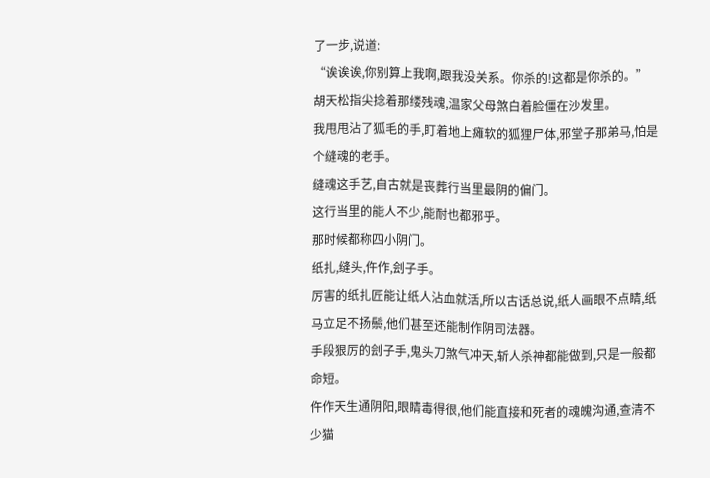了一步,说道:
“诶诶诶,你别算上我啊,跟我没关系。你杀的!这都是你杀的。”
胡天松指尖捻着那缕残魂,温家父母煞白着脸僵在沙发里。
我甩甩沾了狐毛的手,盯着地上瘫软的狐狸尸体,邪堂子那弟马,怕是个缝魂的老手。
缝魂这手艺,自古就是丧葬行当里最阴的偏门。
这行当里的能人不少,能耐也都邪乎。
那时候都称四小阴门。
纸扎,缝头,仵作,刽子手。
厉害的纸扎匠能让纸人沾血就活,所以古话总说,纸人画眼不点睛,纸马立足不扬鬃,他们甚至还能制作阴司法器。
手段狠厉的刽子手,鬼头刀煞气冲天,斩人杀神都能做到,只是一般都命短。
仵作天生通阴阳,眼睛毒得很,他们能直接和死者的魂魄沟通,查清不少猫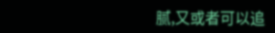腻,又或者可以追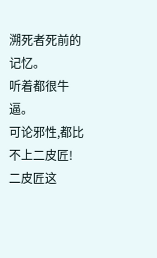溯死者死前的记忆。
听着都很牛逼。
可论邪性,都比不上二皮匠!
二皮匠这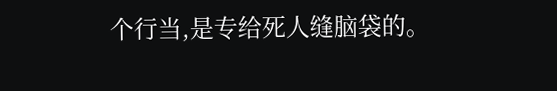个行当,是专给死人缝脑袋的。